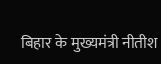बिहार के मुख्यमंत्री नीतीश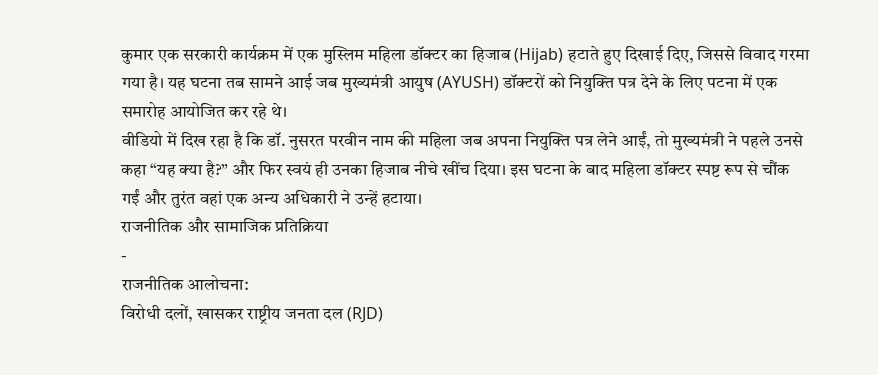कुमार एक सरकारी कार्यक्रम में एक मुस्लिम महिला डॉक्टर का हिजाब (Hijab) हटाते हुए दिखाई दिए, जिससे विवाद गरमा गया है। यह घटना तब सामने आई जब मुख्यमंत्री आयुष (AYUSH) डॉक्टरों को नियुक्ति पत्र देने के लिए पटना में एक समारोह आयोजित कर रहे थे।
वीडियो में दिख रहा है कि डॉ. नुसरत परवीन नाम की महिला जब अपना नियुक्ति पत्र लेने आईं, तो मुख्यमंत्री ने पहले उनसे कहा “यह क्या है?” और फिर स्वयं ही उनका हिजाब नीचे खींच दिया। इस घटना के बाद महिला डॉक्टर स्पष्ट रूप से चौंक गईं और तुरंत वहां एक अन्य अधिकारी ने उन्हें हटाया।
राजनीतिक और सामाजिक प्रतिक्रिया
-
राजनीतिक आलोचना:
विरोधी दलों, खासकर राष्ट्रीय जनता दल (RJD)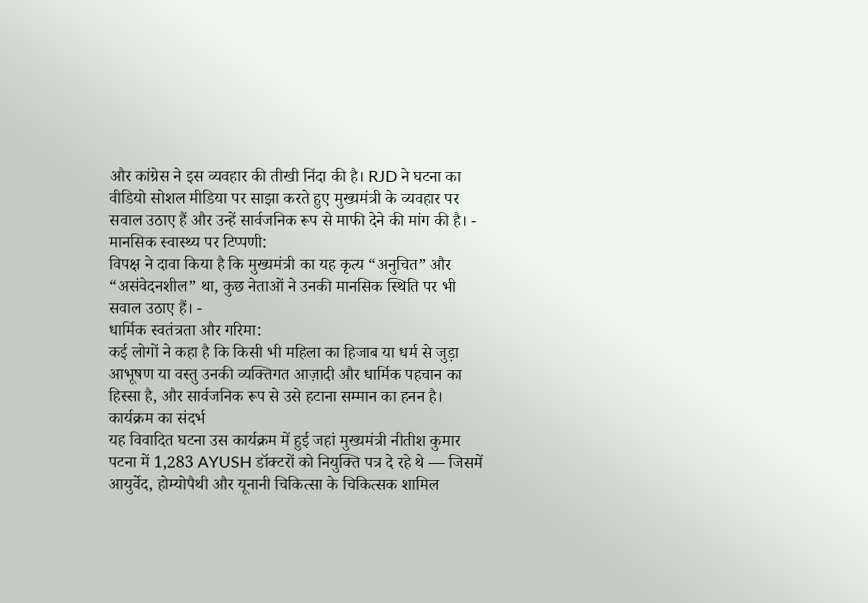और कांग्रेस ने इस व्यवहार की तीखी निंदा की है। RJD ने घटना का वीडियो सोशल मीडिया पर साझा करते हुए मुख्यमंत्री के व्यवहार पर सवाल उठाए हैं और उन्हें सार्वजनिक रूप से माफी देने की मांग की है। -
मानसिक स्वास्थ्य पर टिप्पणी:
विपक्ष ने दावा किया है कि मुख्यमंत्री का यह कृत्य “अनुचित” और “असंवेदनशील” था, कुछ नेताओं ने उनकी मानसिक स्थिति पर भी सवाल उठाए हैं। -
धार्मिक स्वतंत्रता और गरिमा:
कई लोगों ने कहा है कि किसी भी महिला का हिजाब या धर्म से जुड़ा आभूषण या वस्तु उनकी व्यक्तिगत आज़ादी और धार्मिक पहचान का हिस्सा है, और सार्वजनिक रूप से उसे हटाना सम्मान का हनन है।
कार्यक्रम का संदर्भ
यह विवादित घटना उस कार्यक्रम में हुई जहां मुख्यमंत्री नीतीश कुमार पटना में 1,283 AYUSH डॉक्टरों को नियुक्ति पत्र दे रहे थे — जिसमें आयुर्वेद, होम्योपैथी और यूनानी चिकित्सा के चिकित्सक शामिल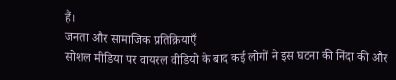हैं।
जनता और सामाजिक प्रतिक्रियाएँ
सोशल मीडिया पर वायरल वीडियो के बाद कई लोगों ने इस घटना की निंदा की और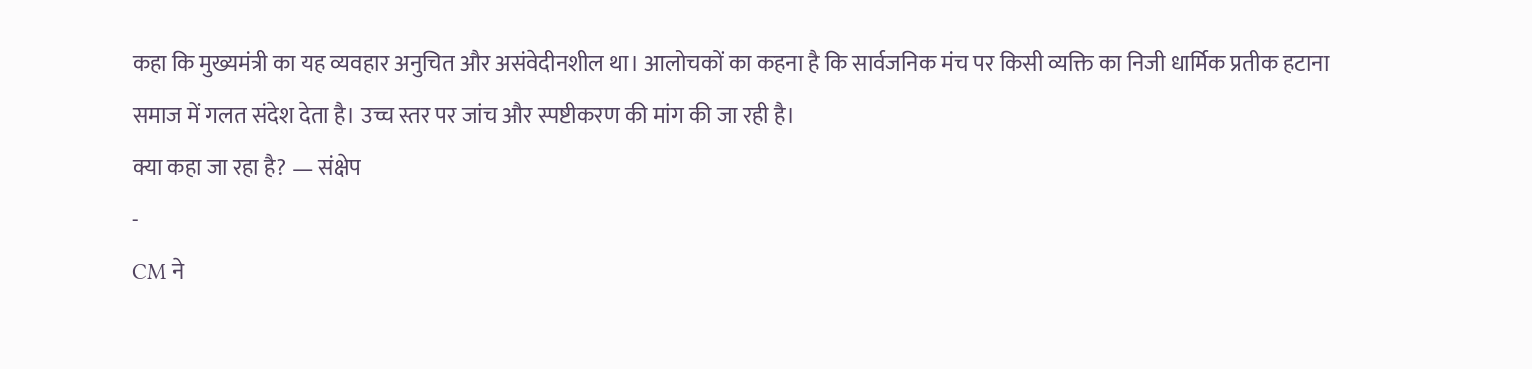कहा कि मुख्यमंत्री का यह व्यवहार अनुचित और असंवेदीनशील था। आलोचकों का कहना है कि सार्वजनिक मंच पर किसी व्यक्ति का निजी धार्मिक प्रतीक हटाना समाज में गलत संदेश देता है। उच्च स्तर पर जांच और स्पष्टीकरण की मांग की जा रही है।
क्या कहा जा रहा है? — संक्षेप
-
CM ने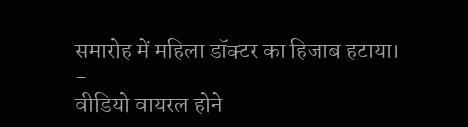समारोह में महिला डॉक्टर का हिजाब हटाया।
-
वीडियो वायरल होने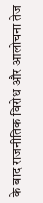के बाद राजनीतिक विरोध और आलोचना तेज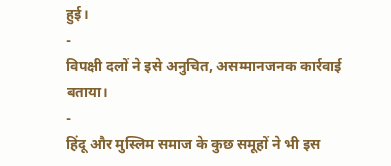हुई।
-
विपक्षी दलों ने इसे अनुचित, असम्मानजनक कार्रवाई बताया।
-
हिंदू और मुस्लिम समाज के कुछ समूहों ने भी इस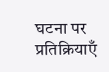घटना पर प्रतिक्रियाएँ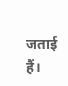जताई हैं।